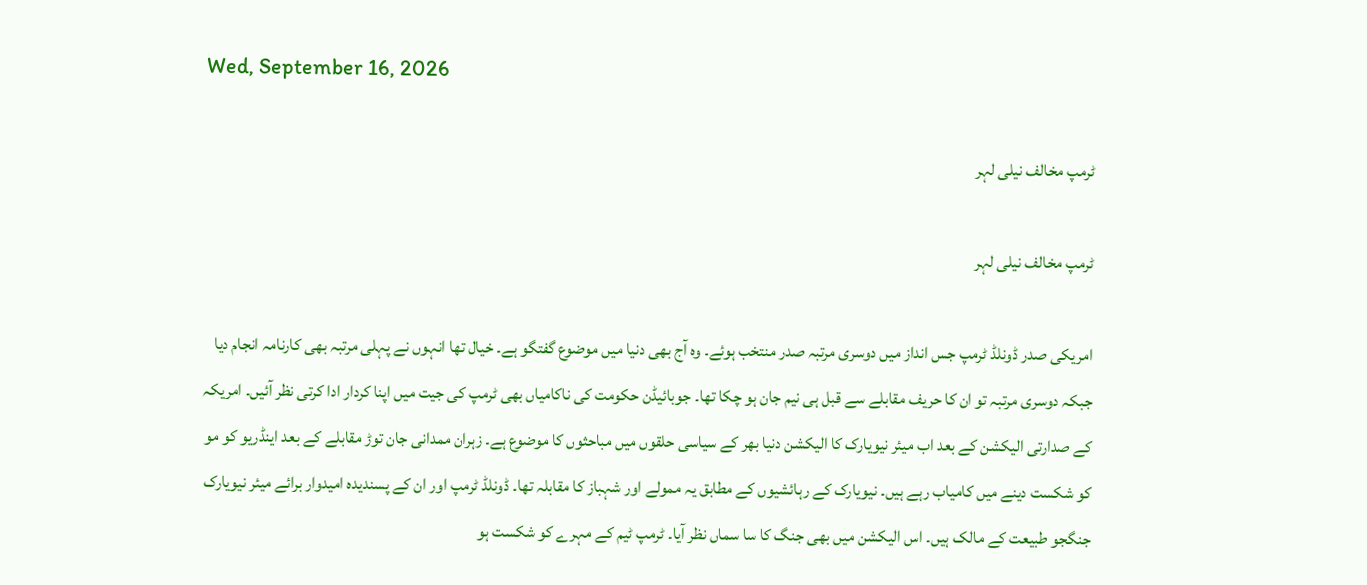Wed, September 16, 2026

ٹرمپ مخالف نیلی لہر

ٹرمپ مخالف نیلی لہر

امریکی صدر ڈونلڈ ٹرمپ جس انداز میں دوسری مرتبہ صدر منتخب ہوئے۔ وہ آج بھی دنیا میں موضوع گفتگو ہے۔ خیال تھا انہوں نے پہلی مرتبہ بھی کارنامہ انجام دیا جبکہ دوسری مرتبہ تو ان کا حریف مقابلے سے قبل ہی نیم جان ہو چکا تھا۔ جوبائیڈن حکومت کی ناکامیاں بھی ٹرمپ کی جیت میں اپنا کردار ادا کرتی نظر آئیں۔ امریکہ کے صدارتی الیکشن کے بعد اب میئر نیویارک کا الیکشن دنیا بھر کے سیاسی حلقوں میں مباحثوں کا موضوع ہے۔ زہران ممدانی جان توڑ مقابلے کے بعد اینڈریو کو مو کو شکست دینے میں کامیاب رہے ہیں۔ نیویارک کے رہائشیوں کے مطابق یہ ممولے اور شہباز کا مقابلہ تھا۔ ڈونلڈ ٹرمپ اور ان کے پسندیدہ امیدوار برائے میئر نیویارک جنگجو طبیعت کے مالک ہیں۔ اس الیکشن میں بھی جنگ کا سا سماں نظر آیا۔ ٹرمپ ٹیم کے مہرے کو شکست ہو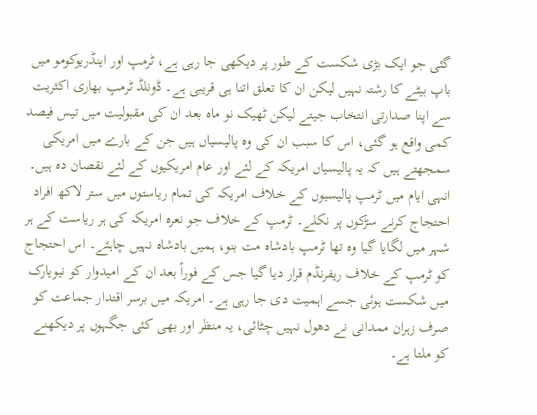گئی جو ایک بڑی شکست کے طور پر دیکھی جا رہی ہے، ٹرمپ اور اینڈریوکومو میں باپ بیٹے کا رشتہ نہیں لیکن ان کا تعلق اتنا ہی قریبی ہے۔ ڈونلڈ ٹرمپ بھاری اکثریت سے اپنا صدارتی انتخاب جیتے لیکن ٹھیک نو ماہ بعد ان کی مقبولیت میں تیس فیصد کمی واقع ہو گئی، اس کا سبب ان کی وہ پالیسیاں ہیں جن کے بارے میں امریکی سمجھتے ہیں کہ یہ پالیسیاں امریکہ کے لئے اور عام امریکیوں کے لئے نقصان دہ ہیں۔ انہی ایام میں ٹرمپ پالیسیوں کے خلاف امریکہ کی تمام ریاستوں میں ستر لاکھ افراد احتجاج کرنے سڑکوں پر نکلے۔ ٹرمپ کے خلاف جو نعرہ امریکہ کی ہر ریاست کے ہر شہر میں لگایا گیا وہ تھا ٹرمپ بادشاہ مت بنو، ہمیں بادشاہ نہیں چاہئے۔ اس احتجاج کو ٹرمپ کے خلاف ریفرنڈم قرار دیا گیا جس کے فوراً بعد ان کے امیدوار کو نیویارک میں شکست ہوئی جسے اہمیت دی جا رہی ہے۔ امریکہ میں برسر اقتدار جماعت کو صرف زہران ممدانی نے دھول نہیں چٹائی، یہ منظر اور بھی کئی جگہوں پر دیکھنے کو ملتا ہے۔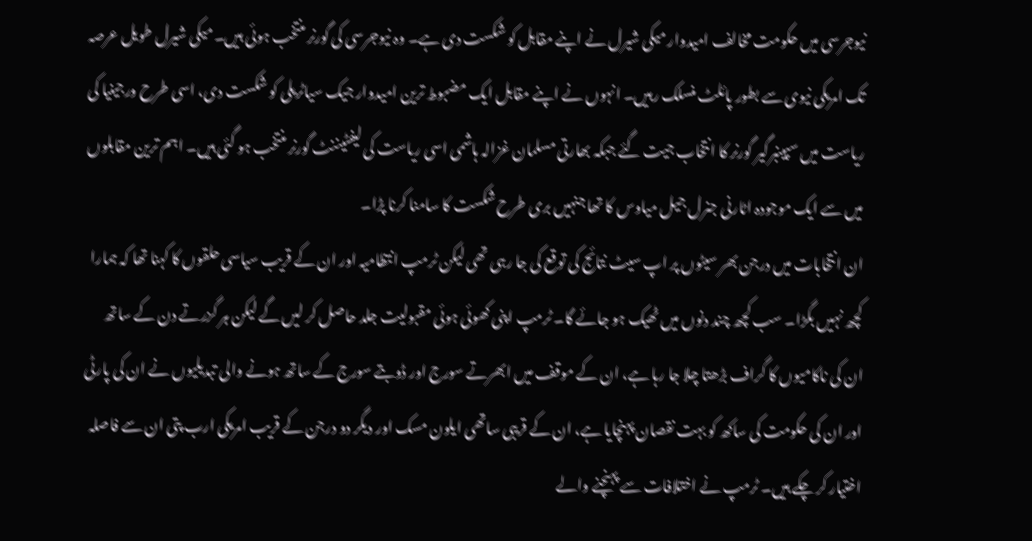نیوجرسی میں حکومت مخالف امیدوار میکی شیرل نے اپنے مقابل کو شکست دی ہے۔ وہ نیوجرسی کی گورنر منتخب ہوئی ہیں۔ میکی شیرل طویل عرصہ تک امریکی نیوی سے بطور پائلٹ منسلک رہیں۔ انہوں نے اپنے مقابل ایک مضبوط ترین امیدوار جیک سیاٹریلی کو شکست دی، اسی طرح ورجینیا کی ریاست میں سپینبرگیر گورنر کا انتخاب جیت گئے جبکہ بھارتی مسلمان غزالہ ہاشمی اسی ریاست کی لیفٹیننٹ گورنر منتخب ہو گئی ہیں۔ اہم ترین مقابلوں میں سے ایک موجودہ اٹارنی جنرل جیل میاوس کا تھا جنہیں بری طرح شکست کا سامنا کرنا پڑا۔
ان انتخابات میں درجن بھر سیٹوں پر اپ سیٹ نتائج کی توقع کی جا رہی تھی لیکن ٹرمپ انتظامیہ اور ان کے قریب سیاسی حلقوں کا کہنا تھا کہ ہمارا کچھ نہیں بگڑا۔ سب کچھ چند دنوں میں ٹھیک ہو جائے گا۔ ٹرمپ اپنی کھوئی ہوئی مقبولیت جلد حاصل کر لیں گے لیکن ہر گزرتے دن کے ساتھ ان کی ناکامیوں کا گراف بڑھتا چلا جا رہا ہے، ان کے موقف میں ابھرتے سورج اور ڈوبتے سورج کے ساتھ ہونے والی تبدیلیوں نے ان کی پارٹی اور ان کی حکومت کی ساکھ کو بہت نقصان پہنچایا ہے، ان کے قریبی ساتھی ایلون مسک اور دیگر دو درجن کے قریب امریکی ارب پتی ان سے فاصلہ اختیار کر چکے ہیں۔ ٹرمپ نے اختلافات سے پہنچنے والے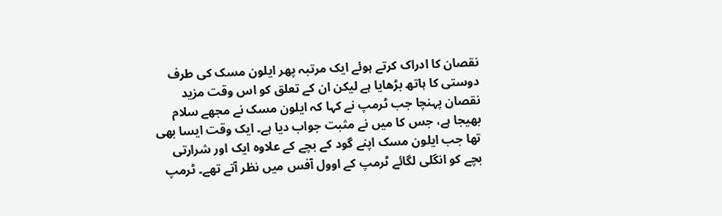نقصان کا ادراک کرتے ہوئے ایک مرتبہ پھر ایلون مسک کی طرف دوستی کا ہاتھ بڑھایا ہے لیکن ان کے تعلق کو اس وقت مزید نقصان پہنچا جب ٹرمپ نے کہا کہ ایلون مسک نے مجھے سلام بھیجا ہے، جس کا میں نے مثبت جواب دیا ہے۔ ایک وقت ایسا بھی تھا جب ایلون مسک اپنے گود کے بچے کے علاوہ ایک اور شرارتی بچے کو انگلی لگائے ٹرمپ کے اوول آفس میں نظر آتے تھے۔ ٹرمپ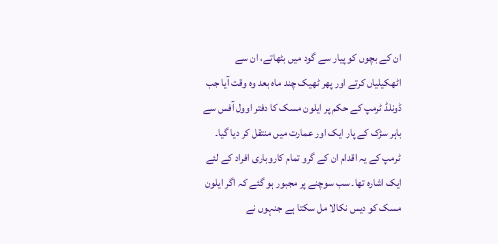ان کے بچوں کو پیار سے گود میں بٹھاتے، ان سے اٹھکیلیاں کرتے اور پھر ٹھیک چند ماہ بعد وہ وقت آیا جب ڈونلڈ ٹرمپ کے حکم پر ایلون مسک کا دفتر اوول آفس سے باہر سڑک کے پار ایک اور عمارت میں منتقل کر دیا گیا۔ ٹرمپ کے یہ اقدام ان کے گرو تمام کاروباری افراد کے لئے ایک اشارہ تھا۔ سب سوچنے پر مجبور ہو گئے کہ اگر ایلون مسک کو دیس نکالا مل سکتا ہے جنہوں نے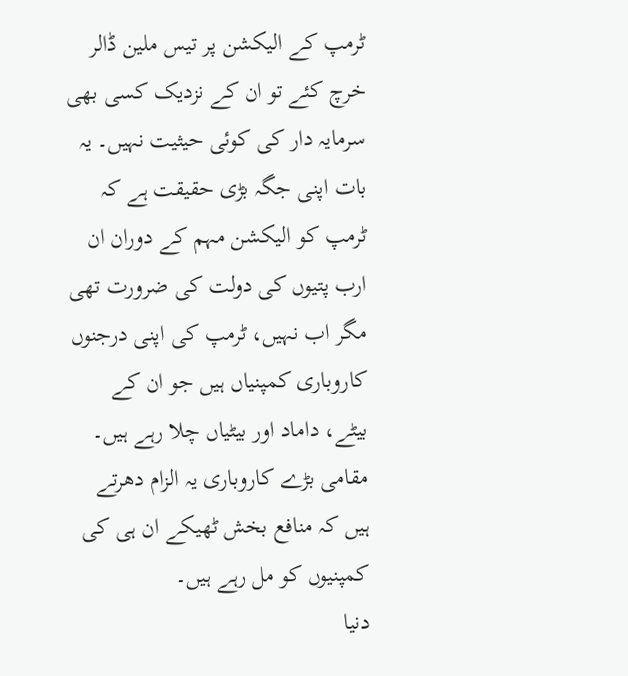ٹرمپ کے الیکشن پر تیس ملین ڈالر خرچ کئے تو ان کے نزدیک کسی بھی سرمایہ دار کی کوئی حیثیت نہیں۔ یہ بات اپنی جگہ بڑی حقیقت ہے کہ ٹرمپ کو الیکشن مہم کے دوران ان ارب پتیوں کی دولت کی ضرورت تھی مگر اب نہیں، ٹرمپ کی اپنی درجنوں کاروباری کمپنیاں ہیں جو ان کے بیٹے، داماد اور بیٹیاں چلا رہے ہیں۔ مقامی بڑے کاروباری یہ الزام دھرتے ہیں کہ منافع بخش ٹھیکے ان ہی کی کمپنیوں کو مل رہے ہیں۔
دنیا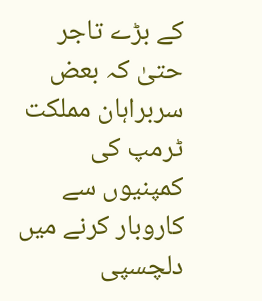کے بڑے تاجر حتیٰ کہ بعض سربراہان مملکت ٹرمپ کی کمپنیوں سے کاروبار کرنے میں دلچسپی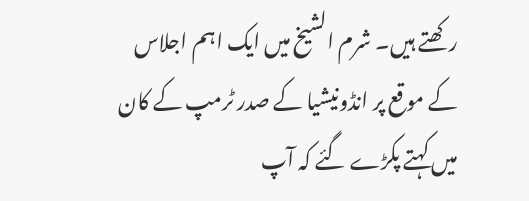رکھتے ہیں۔ شرم الشیخ میں ایک اہم اجلاس کے موقع پر انڈونیشیا کے صدر ٹرمپ کے کان میں کہتے پکڑے گئے کہ آپ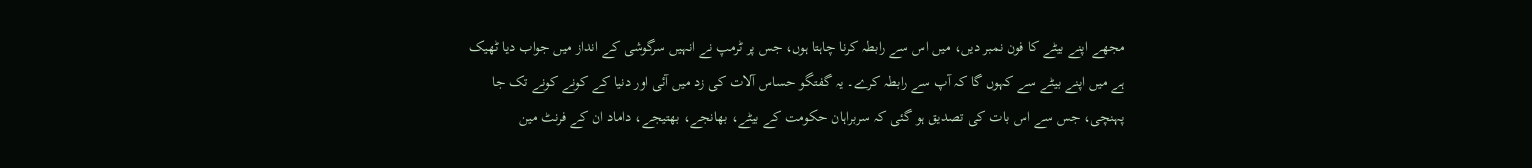مجھے اپنے بیٹے کا فون نمبر دیں، میں اس سے رابطہ کرنا چاہتا ہوں، جس پر ٹرمپ نے انہیں سرگوشی کے انداز میں جواب دیا ٹھیک ہے میں اپنے بیٹے سے کہوں گا کہ آپ سے رابطہ کرے۔ یہ گفتگو حساس آلات کی زد میں آئی اور دنیا کے کونے کونے تک جا پہنچی، جس سے اس بات کی تصدیق ہو گئی کہ سربراہان حکومت کے بیٹے، بھانجے، بھتیجے، داماد ان کے فرنٹ مین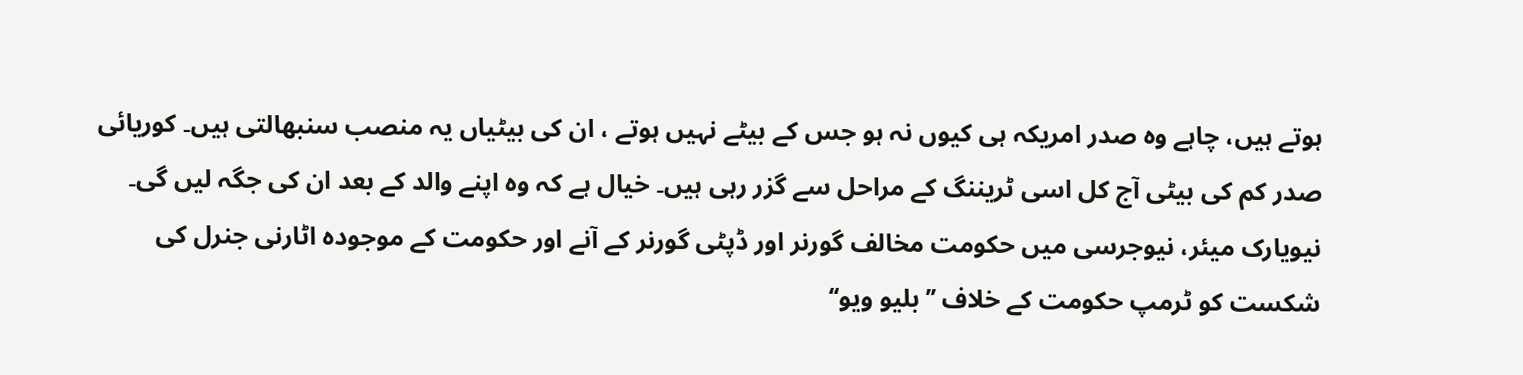ہوتے ہیں، چاہے وہ صدر امریکہ ہی کیوں نہ ہو جس کے بیٹے نہیں ہوتے ، ان کی بیٹیاں یہ منصب سنبھالتی ہیں۔ کوریائی صدر کم کی بیٹی آج کل اسی ٹریننگ کے مراحل سے گزر رہی ہیں۔ خیال ہے کہ وہ اپنے والد کے بعد ان کی جگہ لیں گی۔
نیویارک میئر، نیوجرسی میں حکومت مخالف گورنر اور ڈپٹی گورنر کے آنے اور حکومت کے موجودہ اٹارنی جنرل کی شکست کو ٹرمپ حکومت کے خلاف ’’بلیو ویو‘‘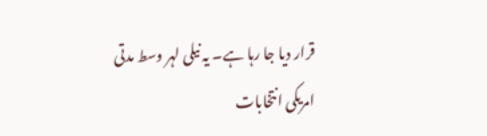قرار دیا جا رہا ہے۔ یہ نیلی لہر وسط مدتی امریکی انتخابات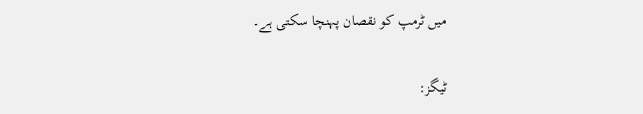میں ٹرمپ کو نقصان پہنچا سکتی ہے۔

ٹیگز: